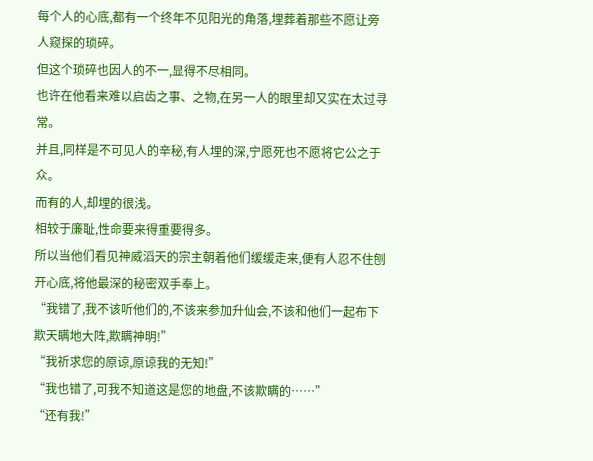每个人的心底,都有一个终年不见阳光的角落,埋葬着那些不愿让旁人窥探的琐碎。
但这个琐碎也因人的不一,显得不尽相同。
也许在他看来难以启齿之事、之物,在另一人的眼里却又实在太过寻常。
并且,同样是不可见人的辛秘,有人埋的深,宁愿死也不愿将它公之于众。
而有的人,却埋的很浅。
相较于廉耻,性命要来得重要得多。
所以当他们看见神威滔天的宗主朝着他们缓缓走来,便有人忍不住刨开心底,将他最深的秘密双手奉上。
“我错了,我不该听他们的,不该来参加升仙会,不该和他们一起布下欺天瞒地大阵,欺瞒神明!”
“我祈求您的原谅,原谅我的无知!”
“我也错了,可我不知道这是您的地盘,不该欺瞒的……”
“还有我!”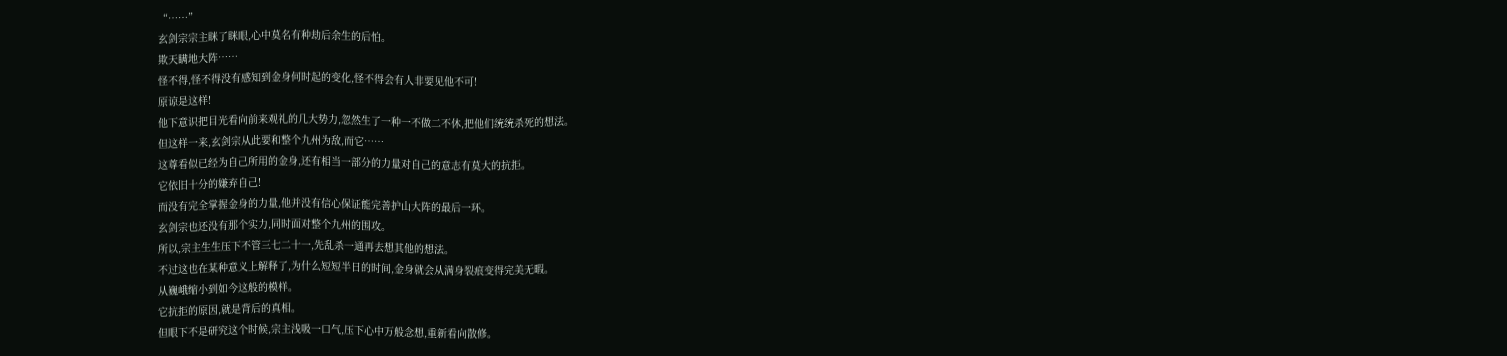“……”
玄剑宗宗主眯了眯眼,心中莫名有种劫后余生的后怕。
欺天瞒地大阵……
怪不得,怪不得没有感知到金身何时起的变化,怪不得会有人非要见他不可!
原谅是这样!
他下意识把目光看向前来观礼的几大势力,忽然生了一种一不做二不休,把他们统统杀死的想法。
但这样一来,玄剑宗从此要和整个九州为敌,而它……
这尊看似已经为自己所用的金身,还有相当一部分的力量对自己的意志有莫大的抗拒。
它依旧十分的嫌弃自己!
而没有完全掌握金身的力量,他并没有信心保证能完善护山大阵的最后一环。
玄剑宗也还没有那个实力,同时面对整个九州的围攻。
所以,宗主生生压下不管三七二十一,先乱杀一通再去想其他的想法。
不过这也在某种意义上解释了,为什么短短半日的时间,金身就会从满身裂痕变得完美无暇。
从巍峨缩小到如今这般的模样。
它抗拒的原因,就是背后的真相。
但眼下不是研究这个时候,宗主浅吸一口气,压下心中万般念想,重新看向散修。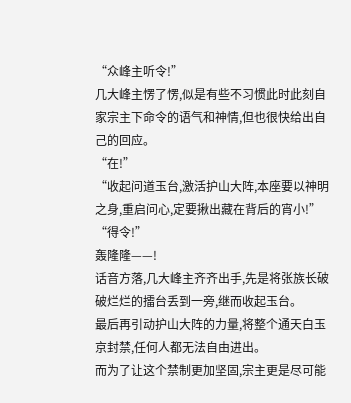“众峰主听令!”
几大峰主愣了愣,似是有些不习惯此时此刻自家宗主下命令的语气和神情,但也很快给出自己的回应。
“在!”
“收起问道玉台,激活护山大阵,本座要以神明之身,重启问心,定要揪出藏在背后的宵小!”
“得令!”
轰隆隆——!
话音方落,几大峰主齐齐出手,先是将张族长破破烂烂的擂台丢到一旁,继而收起玉台。
最后再引动护山大阵的力量,将整个通天白玉京封禁,任何人都无法自由进出。
而为了让这个禁制更加坚固,宗主更是尽可能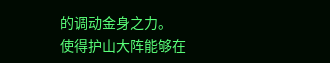的调动金身之力。
使得护山大阵能够在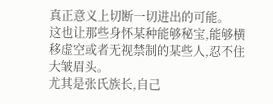真正意义上切断一切进出的可能。
这也让那些身怀某种能够秘宝,能够横移虚空或者无视禁制的某些人,忍不住大皱眉头。
尤其是张氏族长,自己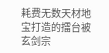耗费无数天材地宝打造的擂台被玄剑宗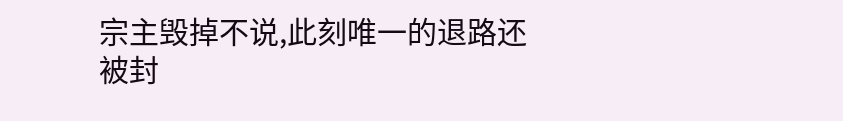宗主毁掉不说,此刻唯一的退路还被封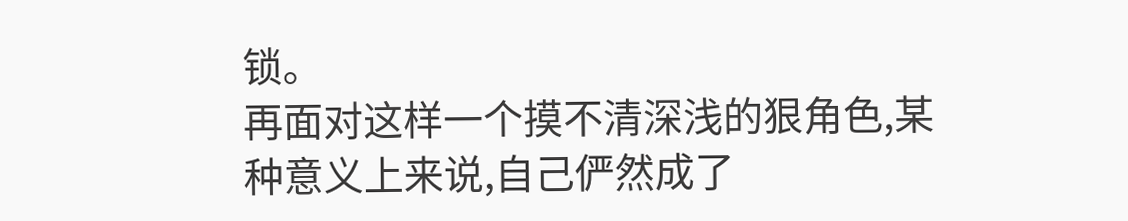锁。
再面对这样一个摸不清深浅的狠角色,某种意义上来说,自己俨然成了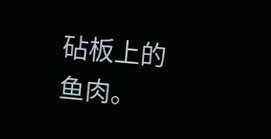砧板上的鱼肉。